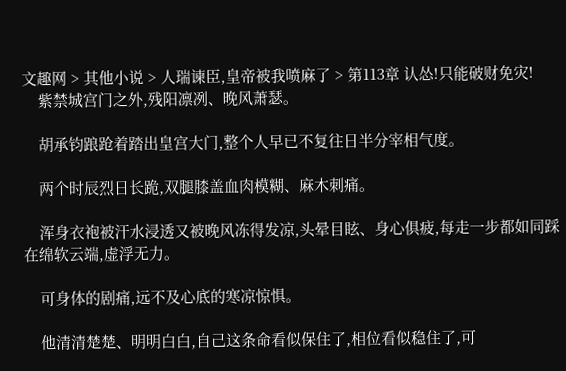文趣网 > 其他小说 > 人瑞谏臣,皇帝被我喷麻了 > 第113章 认怂!只能破财免灾!
    紫禁城宫门之外,残阳凛冽、晚风萧瑟。

    胡承钧踉跄着踏出皇宫大门,整个人早已不复往日半分宰相气度。

    两个时辰烈日长跪,双腿膝盖血肉模糊、麻木刺痛。

    浑身衣袍被汗水浸透又被晚风冻得发凉,头晕目眩、身心俱疲,每走一步都如同踩在绵软云端,虚浮无力。

    可身体的剧痛,远不及心底的寒凉惊惧。

    他清清楚楚、明明白白,自己这条命看似保住了,相位看似稳住了,可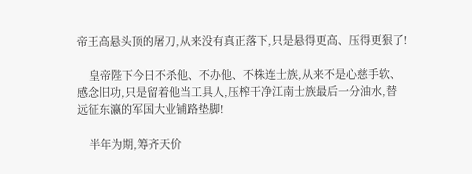帝王高悬头顶的屠刀,从来没有真正落下,只是悬得更高、压得更狠了!

    皇帝陛下今日不杀他、不办他、不株连士族,从来不是心慈手软、感念旧功,只是留着他当工具人,压榨干净江南士族最后一分油水,替远征东瀛的军国大业铺路垫脚!

    半年为期,筹齐天价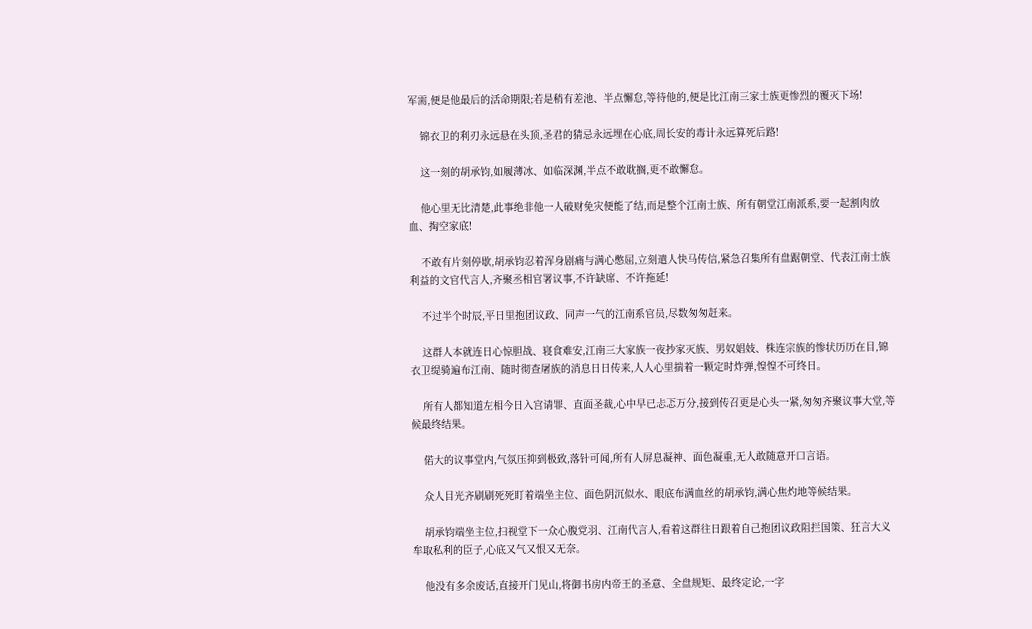军需,便是他最后的活命期限;若是稍有差池、半点懈怠,等待他的,便是比江南三家士族更惨烈的覆灭下场!

    锦衣卫的利刃永远悬在头顶,圣君的猜忌永远埋在心底,周长安的毒计永远算死后路!

    这一刻的胡承钧,如履薄冰、如临深渊,半点不敢耽搁,更不敢懈怠。

    他心里无比清楚,此事绝非他一人破财免灾便能了结,而是整个江南士族、所有朝堂江南派系,要一起割肉放血、掏空家底!

    不敢有片刻停歇,胡承钧忍着浑身剧痛与满心憋屈,立刻遣人快马传信,紧急召集所有盘踞朝堂、代表江南士族利益的文官代言人,齐聚丞相官署议事,不许缺席、不许拖延!

    不过半个时辰,平日里抱团议政、同声一气的江南系官员,尽数匆匆赶来。

    这群人本就连日心惊胆战、寝食难安,江南三大家族一夜抄家灭族、男奴娼妓、株连宗族的惨状历历在目,锦衣卫缇骑遍布江南、随时彻查屠族的消息日日传来,人人心里揣着一颗定时炸弹,惶惶不可终日。

    所有人都知道左相今日入宫请罪、直面圣裁,心中早已忐忑万分,接到传召更是心头一紧,匆匆齐聚议事大堂,等候最终结果。

    偌大的议事堂内,气氛压抑到极致,落针可闻,所有人屏息凝神、面色凝重,无人敢随意开口言语。

    众人目光齐刷刷死死盯着端坐主位、面色阴沉似水、眼底布满血丝的胡承钧,满心焦灼地等候结果。

    胡承钧端坐主位,扫视堂下一众心腹党羽、江南代言人,看着这群往日跟着自己抱团议政阻拦国策、狂言大义牟取私利的臣子,心底又气又恨又无奈。

    他没有多余废话,直接开门见山,将御书房内帝王的圣意、全盘规矩、最终定论,一字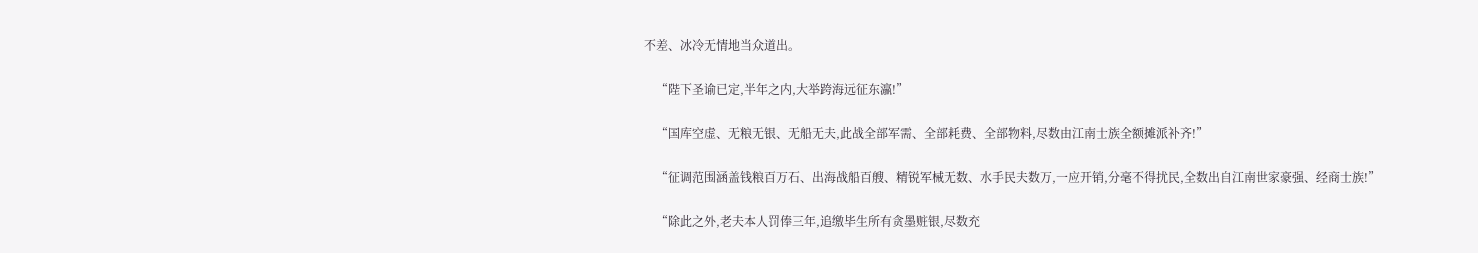不差、冰冷无情地当众道出。

    “陛下圣谕已定,半年之内,大举跨海远征东瀛!”

    “国库空虚、无粮无银、无船无夫,此战全部军需、全部耗费、全部物料,尽数由江南士族全额摊派补齐!”

    “征调范围涵盖钱粮百万石、出海战船百艘、精锐军械无数、水手民夫数万,一应开销,分毫不得扰民,全数出自江南世家豪强、经商士族!”

    “除此之外,老夫本人罚俸三年,追缴毕生所有贪墨赃银,尽数充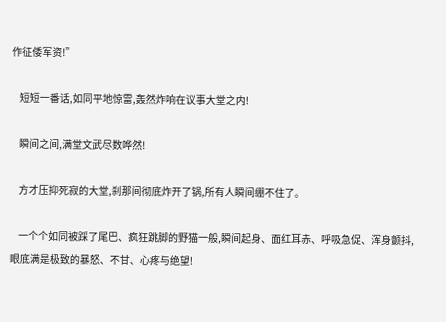作征倭军资!”

    短短一番话,如同平地惊雷,轰然炸响在议事大堂之内!

    瞬间之间,满堂文武尽数哗然!

    方才压抑死寂的大堂,刹那间彻底炸开了锅,所有人瞬间绷不住了。

    一个个如同被踩了尾巴、疯狂跳脚的野猫一般,瞬间起身、面红耳赤、呼吸急促、浑身颤抖,眼底满是极致的暴怒、不甘、心疼与绝望!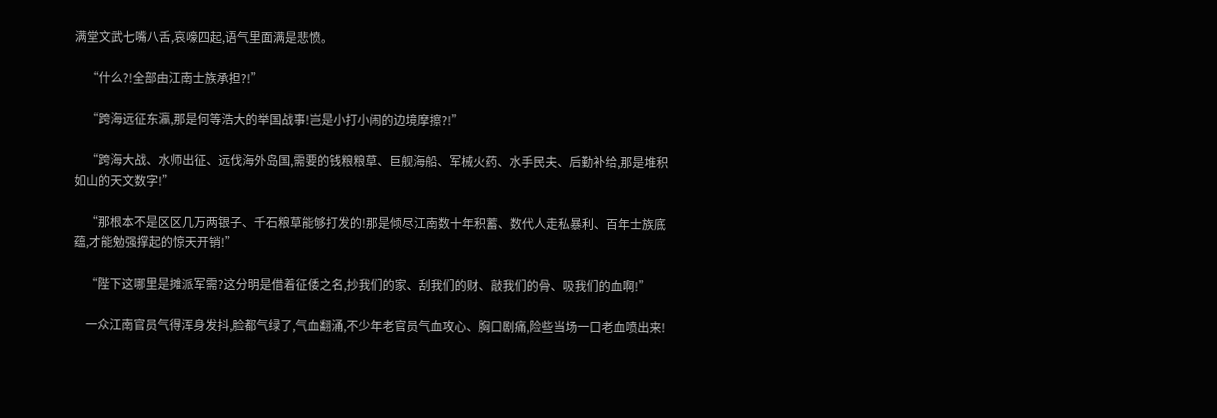满堂文武七嘴八舌,哀嚎四起,语气里面满是悲愤。

    “什么?!全部由江南士族承担?!”

    “跨海远征东瀛,那是何等浩大的举国战事!岂是小打小闹的边境摩擦?!”

    “跨海大战、水师出征、远伐海外岛国,需要的钱粮粮草、巨舰海船、军械火药、水手民夫、后勤补给,那是堆积如山的天文数字!”

    “那根本不是区区几万两银子、千石粮草能够打发的!那是倾尽江南数十年积蓄、数代人走私暴利、百年士族底蕴,才能勉强撑起的惊天开销!”

    “陛下这哪里是摊派军需?这分明是借着征倭之名,抄我们的家、刮我们的财、敲我们的骨、吸我们的血啊!”

    一众江南官员气得浑身发抖,脸都气绿了,气血翻涌,不少年老官员气血攻心、胸口剧痛,险些当场一口老血喷出来!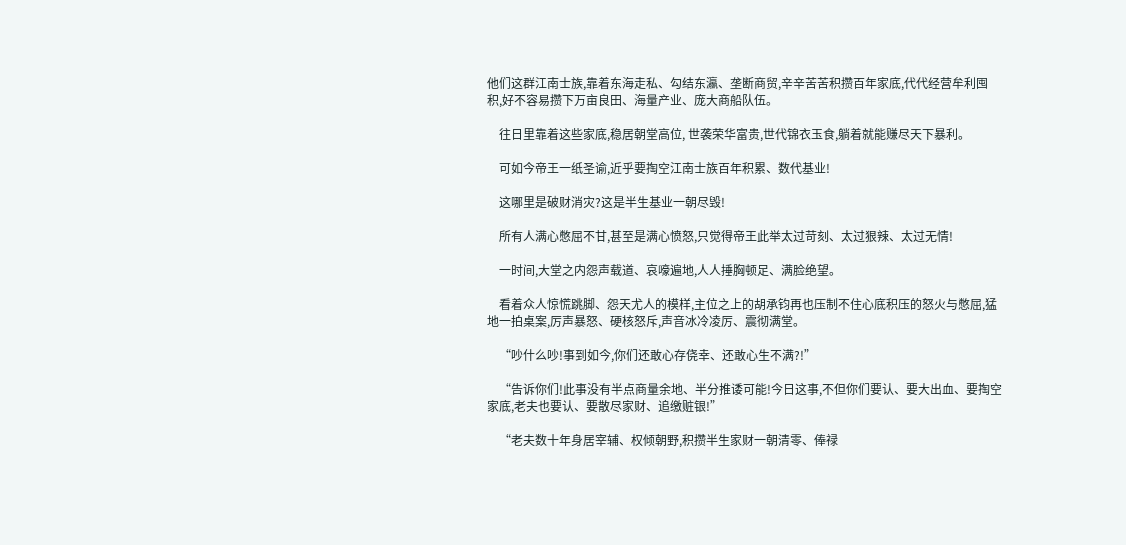他们这群江南士族,靠着东海走私、勾结东瀛、垄断商贸,辛辛苦苦积攒百年家底,代代经营牟利囤积,好不容易攒下万亩良田、海量产业、庞大商船队伍。

    往日里靠着这些家底,稳居朝堂高位, 世袭荣华富贵,世代锦衣玉食,躺着就能赚尽天下暴利。

    可如今帝王一纸圣谕,近乎要掏空江南士族百年积累、数代基业!

    这哪里是破财消灾?这是半生基业一朝尽毁!

    所有人满心憋屈不甘,甚至是满心愤怒,只觉得帝王此举太过苛刻、太过狠辣、太过无情!

    一时间,大堂之内怨声载道、哀嚎遍地,人人捶胸顿足、满脸绝望。

    看着众人惊慌跳脚、怨天尤人的模样,主位之上的胡承钧再也压制不住心底积压的怒火与憋屈,猛地一拍桌案,厉声暴怒、硬核怒斥,声音冰冷凌厉、震彻满堂。

    “吵什么吵!事到如今,你们还敢心存侥幸、还敢心生不满?!”

    “告诉你们!此事没有半点商量余地、半分推诿可能!今日这事,不但你们要认、要大出血、要掏空家底,老夫也要认、要散尽家财、追缴赃银!”

    “老夫数十年身居宰辅、权倾朝野,积攒半生家财一朝清零、俸禄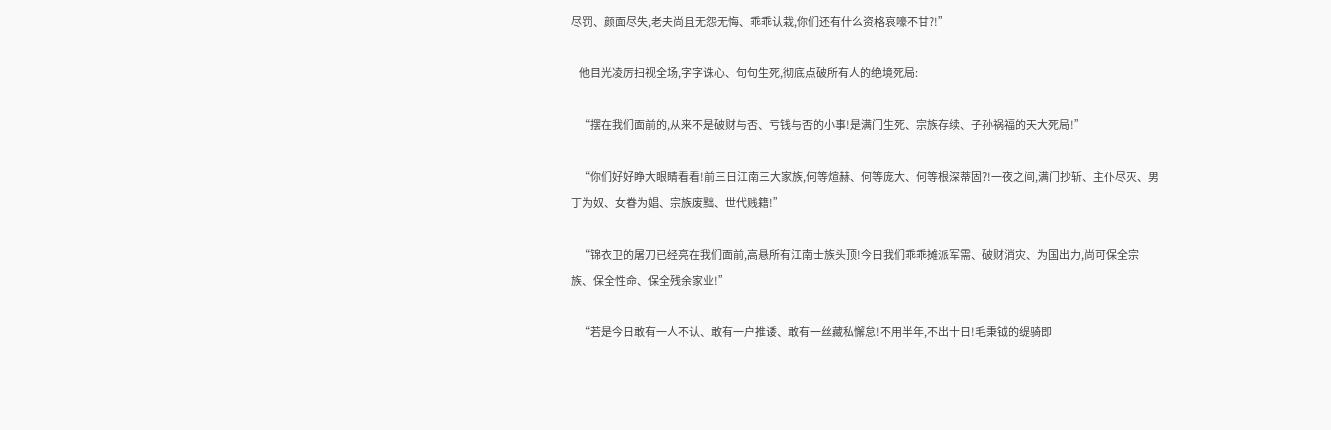尽罚、颜面尽失,老夫尚且无怨无悔、乖乖认栽,你们还有什么资格哀嚎不甘?!”

    他目光凌厉扫视全场,字字诛心、句句生死,彻底点破所有人的绝境死局:

    “摆在我们面前的,从来不是破财与否、亏钱与否的小事!是满门生死、宗族存续、子孙祸福的天大死局!”

    “你们好好睁大眼睛看看!前三日江南三大家族,何等煊赫、何等庞大、何等根深蒂固?!一夜之间,满门抄斩、主仆尽灭、男丁为奴、女眷为娼、宗族废黜、世代贱籍!”

    “锦衣卫的屠刀已经亮在我们面前,高悬所有江南士族头顶!今日我们乖乖摊派军需、破财消灾、为国出力,尚可保全宗族、保全性命、保全残余家业!”

    “若是今日敢有一人不认、敢有一户推诿、敢有一丝藏私懈怠!不用半年,不出十日!毛秉钺的缇骑即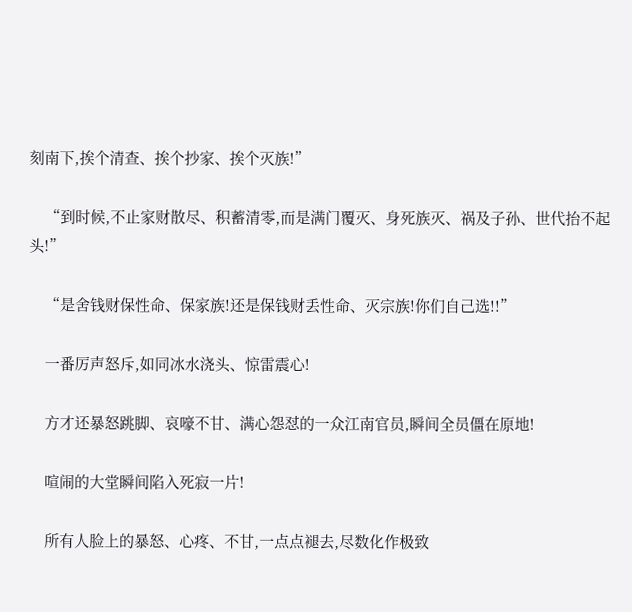刻南下,挨个清查、挨个抄家、挨个灭族!”

    “到时候,不止家财散尽、积蓄清零,而是满门覆灭、身死族灭、祸及子孙、世代抬不起头!”

    “是舍钱财保性命、保家族!还是保钱财丢性命、灭宗族!你们自己选!!”

    一番厉声怒斥,如同冰水浇头、惊雷震心!

    方才还暴怒跳脚、哀嚎不甘、满心怨怼的一众江南官员,瞬间全员僵在原地!

    喧闹的大堂瞬间陷入死寂一片!

    所有人脸上的暴怒、心疼、不甘,一点点褪去,尽数化作极致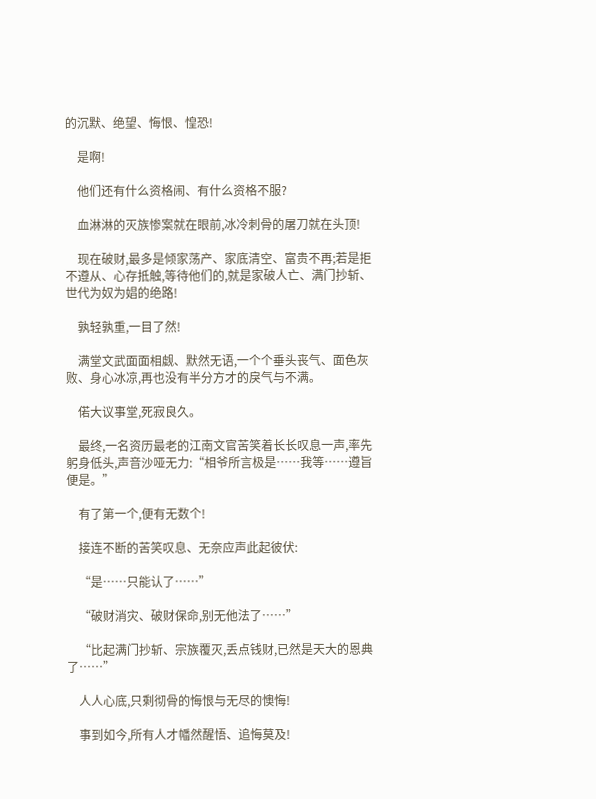的沉默、绝望、悔恨、惶恐!

    是啊!

    他们还有什么资格闹、有什么资格不服?

    血淋淋的灭族惨案就在眼前,冰冷刺骨的屠刀就在头顶!

    现在破财,最多是倾家荡产、家底清空、富贵不再;若是拒不遵从、心存抵触,等待他们的,就是家破人亡、满门抄斩、世代为奴为娼的绝路!

    孰轻孰重,一目了然!

    满堂文武面面相觑、默然无语,一个个垂头丧气、面色灰败、身心冰凉,再也没有半分方才的戾气与不满。

    偌大议事堂,死寂良久。

    最终,一名资历最老的江南文官苦笑着长长叹息一声,率先躬身低头,声音沙哑无力:“相爷所言极是……我等……遵旨便是。”

    有了第一个,便有无数个!

    接连不断的苦笑叹息、无奈应声此起彼伏:

    “是……只能认了……”

    “破财消灾、破财保命,别无他法了……”

    “比起满门抄斩、宗族覆灭,丢点钱财,已然是天大的恩典了……”

    人人心底,只剩彻骨的悔恨与无尽的懊悔!

    事到如今,所有人才幡然醒悟、追悔莫及!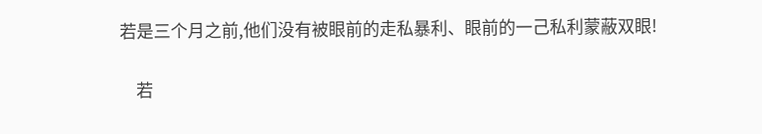若是三个月之前,他们没有被眼前的走私暴利、眼前的一己私利蒙蔽双眼!

    若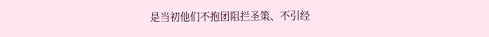是当初他们不抱团阻拦圣策、不引经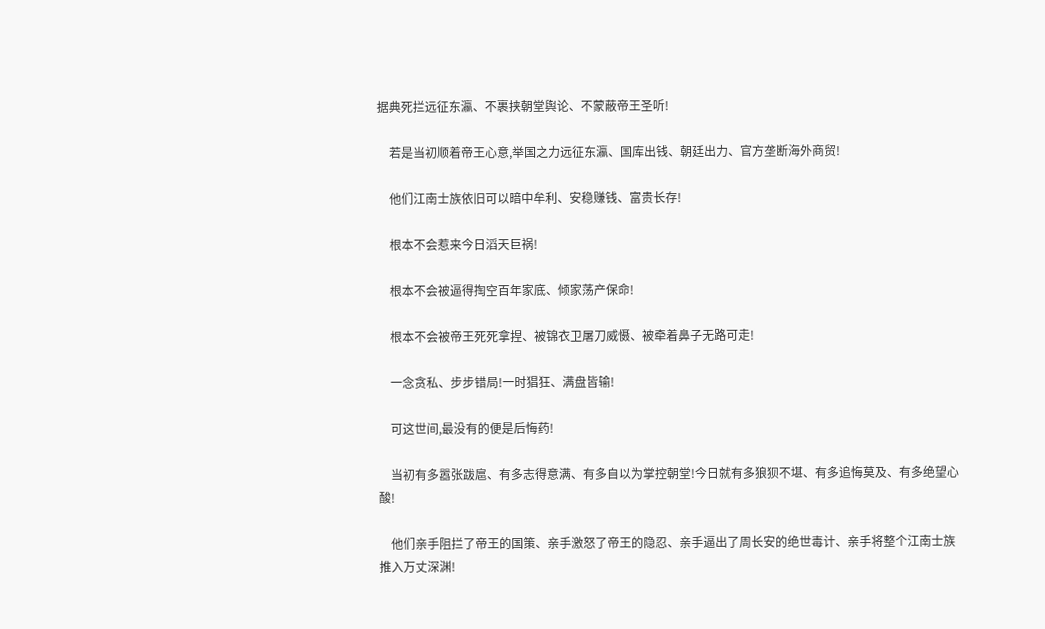据典死拦远征东瀛、不裹挟朝堂舆论、不蒙蔽帝王圣听!

    若是当初顺着帝王心意,举国之力远征东瀛、国库出钱、朝廷出力、官方垄断海外商贸!

    他们江南士族依旧可以暗中牟利、安稳赚钱、富贵长存!

    根本不会惹来今日滔天巨祸!

    根本不会被逼得掏空百年家底、倾家荡产保命!

    根本不会被帝王死死拿捏、被锦衣卫屠刀威慑、被牵着鼻子无路可走!

    一念贪私、步步错局!一时猖狂、满盘皆输!

    可这世间,最没有的便是后悔药!

    当初有多嚣张跋扈、有多志得意满、有多自以为掌控朝堂!今日就有多狼狈不堪、有多追悔莫及、有多绝望心酸!

    他们亲手阻拦了帝王的国策、亲手激怒了帝王的隐忍、亲手逼出了周长安的绝世毒计、亲手将整个江南士族推入万丈深渊!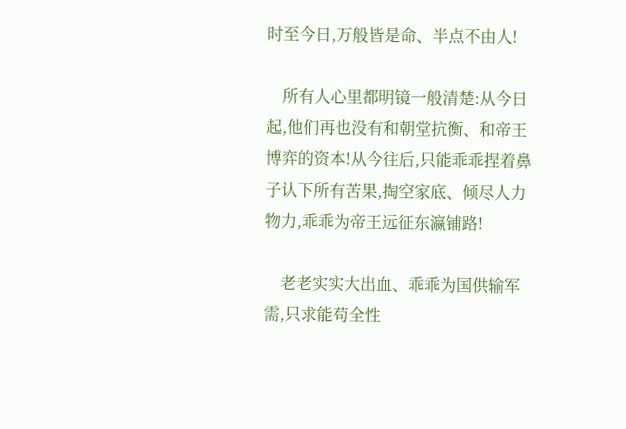时至今日,万般皆是命、半点不由人!

    所有人心里都明镜一般清楚:从今日起,他们再也没有和朝堂抗衡、和帝王博弈的资本!从今往后,只能乖乖捏着鼻子认下所有苦果,掏空家底、倾尽人力物力,乖乖为帝王远征东瀛铺路!

    老老实实大出血、乖乖为国供输军需,只求能苟全性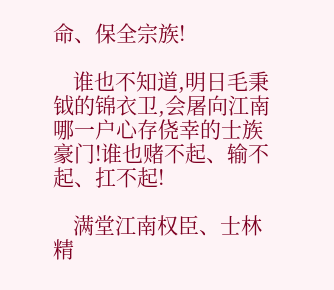命、保全宗族!

    谁也不知道,明日毛秉钺的锦衣卫,会屠向江南哪一户心存侥幸的士族豪门!谁也赌不起、输不起、扛不起!

    满堂江南权臣、士林精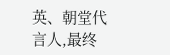英、朝堂代言人,最终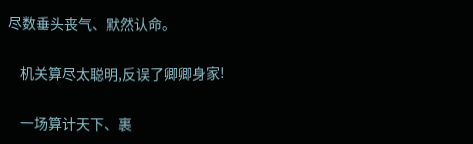尽数垂头丧气、默然认命。

    机关算尽太聪明,反误了卿卿身家!

    一场算计天下、裹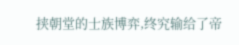挟朝堂的士族博弈,终究输给了帝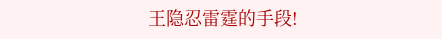王隐忍雷霆的手段!